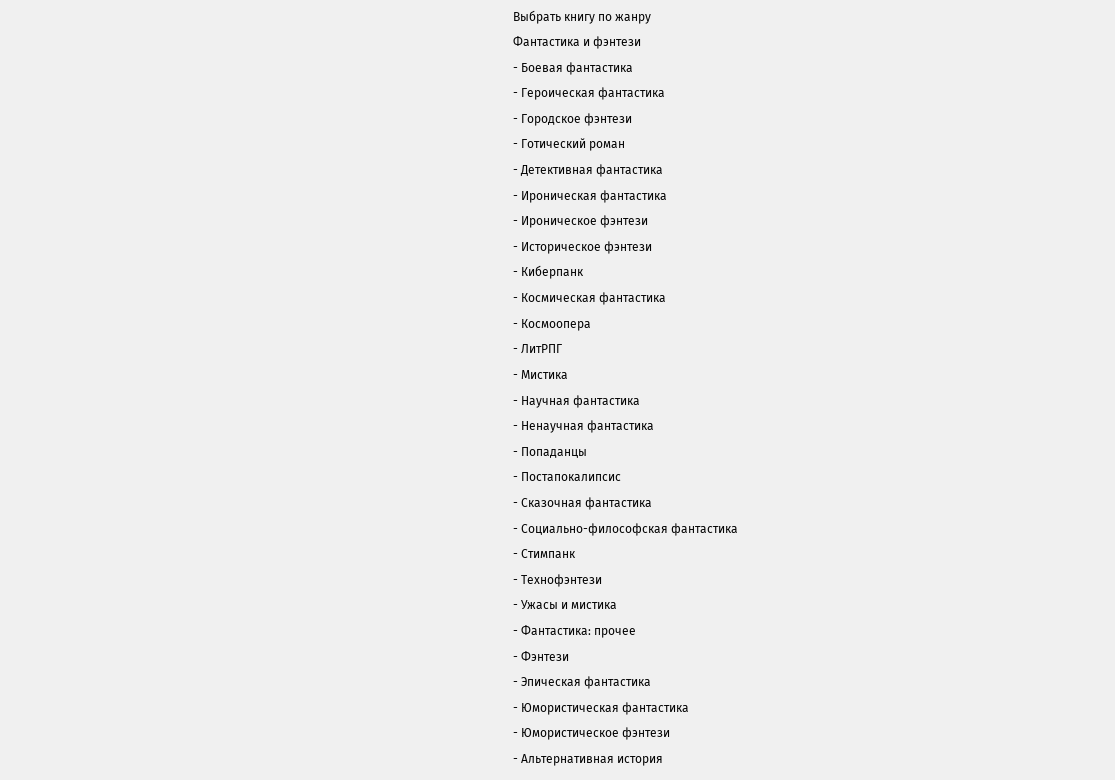Выбрать книгу по жанру
Фантастика и фэнтези
- Боевая фантастика
- Героическая фантастика
- Городское фэнтези
- Готический роман
- Детективная фантастика
- Ироническая фантастика
- Ироническое фэнтези
- Историческое фэнтези
- Киберпанк
- Космическая фантастика
- Космоопера
- ЛитРПГ
- Мистика
- Научная фантастика
- Ненаучная фантастика
- Попаданцы
- Постапокалипсис
- Сказочная фантастика
- Социально-философская фантастика
- Стимпанк
- Технофэнтези
- Ужасы и мистика
- Фантастика: прочее
- Фэнтези
- Эпическая фантастика
- Юмористическая фантастика
- Юмористическое фэнтези
- Альтернативная история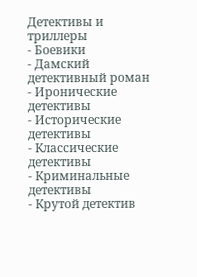Детективы и триллеры
- Боевики
- Дамский детективный роман
- Иронические детективы
- Исторические детективы
- Классические детективы
- Криминальные детективы
- Крутой детектив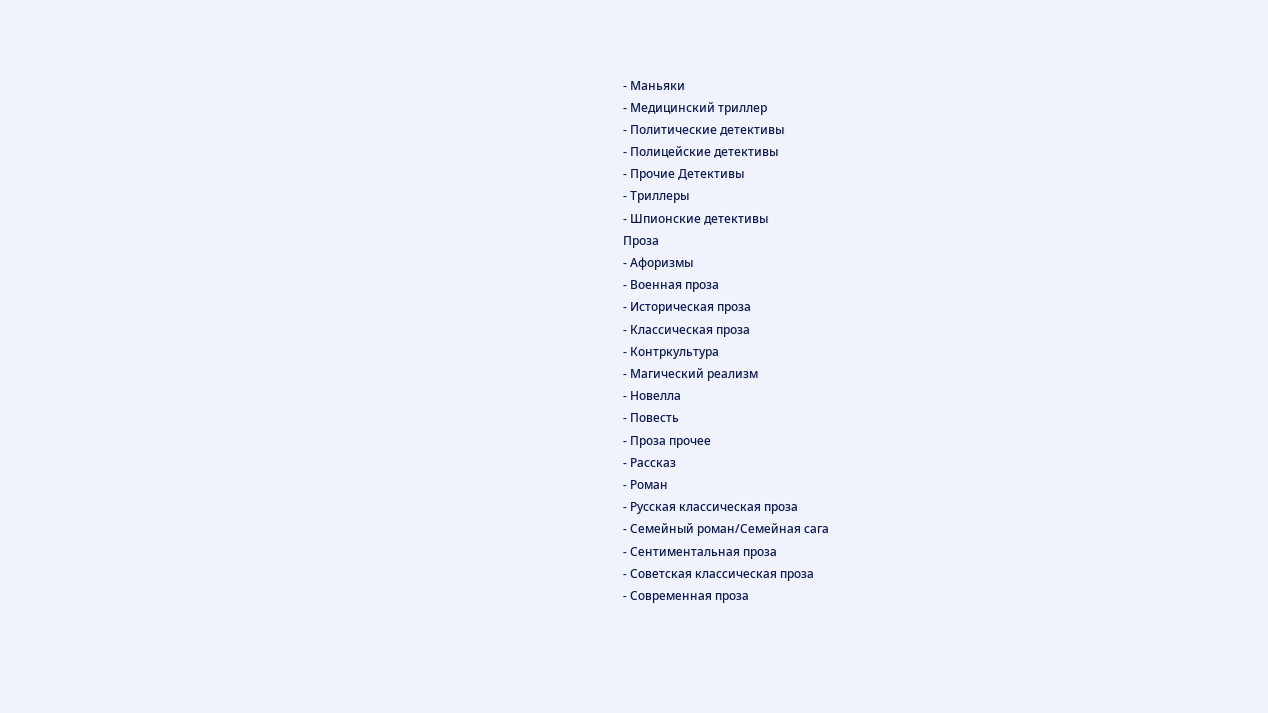- Маньяки
- Медицинский триллер
- Политические детективы
- Полицейские детективы
- Прочие Детективы
- Триллеры
- Шпионские детективы
Проза
- Афоризмы
- Военная проза
- Историческая проза
- Классическая проза
- Контркультура
- Магический реализм
- Новелла
- Повесть
- Проза прочее
- Рассказ
- Роман
- Русская классическая проза
- Семейный роман/Семейная сага
- Сентиментальная проза
- Советская классическая проза
- Современная проза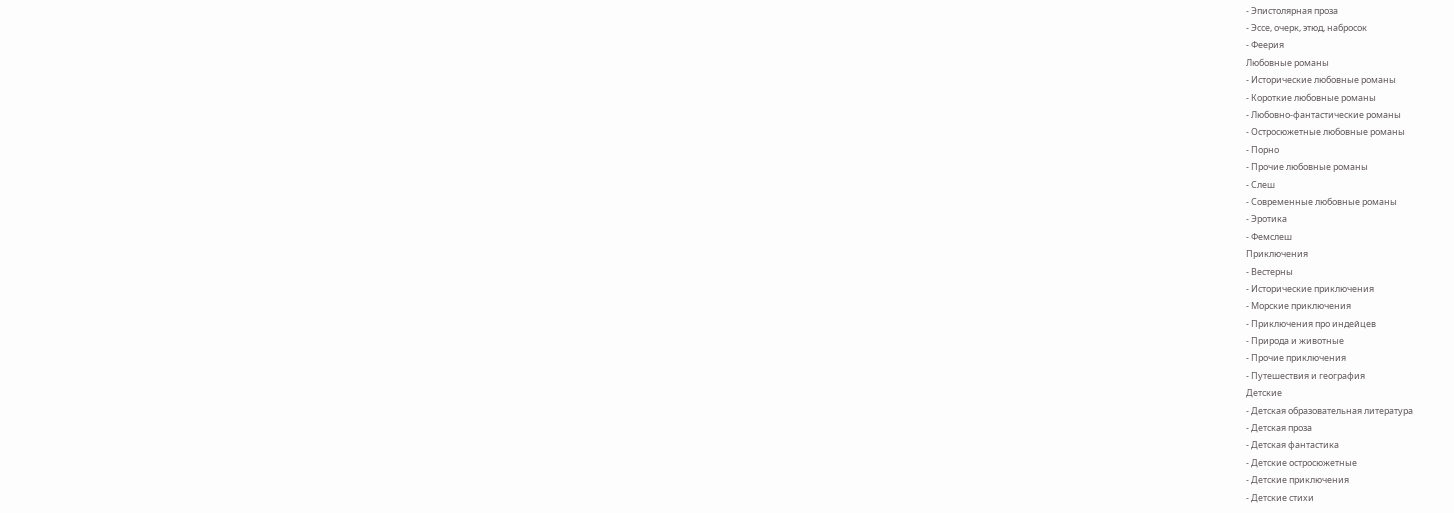- Эпистолярная проза
- Эссе, очерк, этюд, набросок
- Феерия
Любовные романы
- Исторические любовные романы
- Короткие любовные романы
- Любовно-фантастические романы
- Остросюжетные любовные романы
- Порно
- Прочие любовные романы
- Слеш
- Современные любовные романы
- Эротика
- Фемслеш
Приключения
- Вестерны
- Исторические приключения
- Морские приключения
- Приключения про индейцев
- Природа и животные
- Прочие приключения
- Путешествия и география
Детские
- Детская образовательная литература
- Детская проза
- Детская фантастика
- Детские остросюжетные
- Детские приключения
- Детские стихи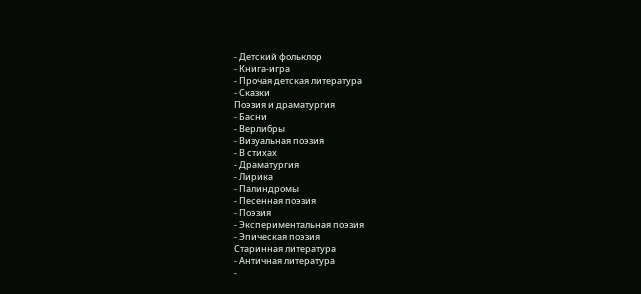- Детский фольклор
- Книга-игра
- Прочая детская литература
- Сказки
Поэзия и драматургия
- Басни
- Верлибры
- Визуальная поэзия
- В стихах
- Драматургия
- Лирика
- Палиндромы
- Песенная поэзия
- Поэзия
- Экспериментальная поэзия
- Эпическая поэзия
Старинная литература
- Античная литература
-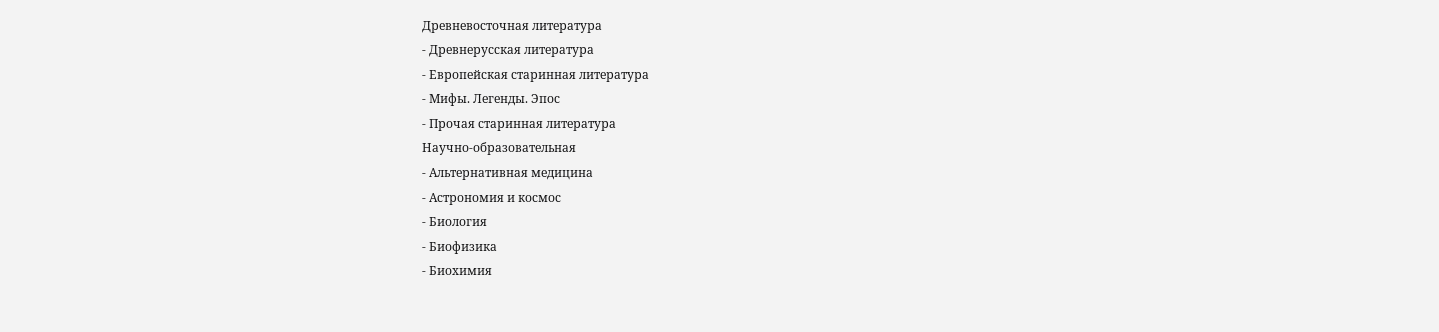Древневосточная литература
- Древнерусская литература
- Европейская старинная литература
- Мифы. Легенды. Эпос
- Прочая старинная литература
Научно-образовательная
- Альтернативная медицина
- Астрономия и космос
- Биология
- Биофизика
- Биохимия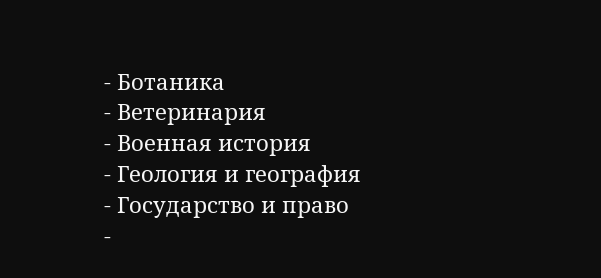- Ботаника
- Ветеринария
- Военная история
- Геология и география
- Государство и право
-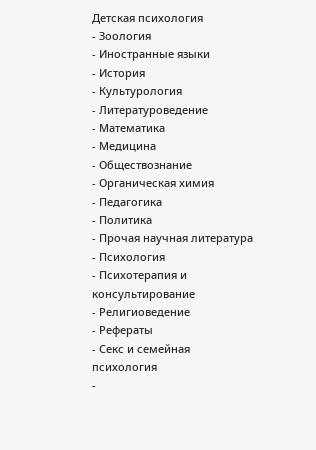Детская психология
- Зоология
- Иностранные языки
- История
- Культурология
- Литературоведение
- Математика
- Медицина
- Обществознание
- Органическая химия
- Педагогика
- Политика
- Прочая научная литература
- Психология
- Психотерапия и консультирование
- Религиоведение
- Рефераты
- Секс и семейная психология
-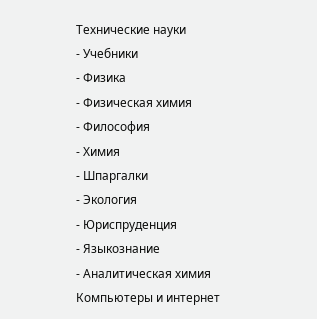Технические науки
- Учебники
- Физика
- Физическая химия
- Философия
- Химия
- Шпаргалки
- Экология
- Юриспруденция
- Языкознание
- Аналитическая химия
Компьютеры и интернет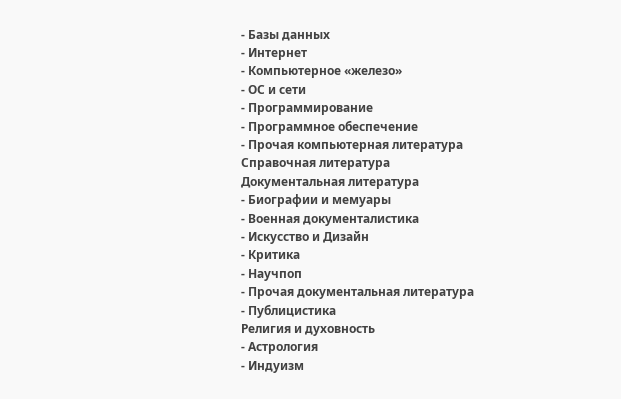- Базы данных
- Интернет
- Компьютерное «железо»
- ОС и сети
- Программирование
- Программное обеспечение
- Прочая компьютерная литература
Справочная литература
Документальная литература
- Биографии и мемуары
- Военная документалистика
- Искусство и Дизайн
- Критика
- Научпоп
- Прочая документальная литература
- Публицистика
Религия и духовность
- Астрология
- Индуизм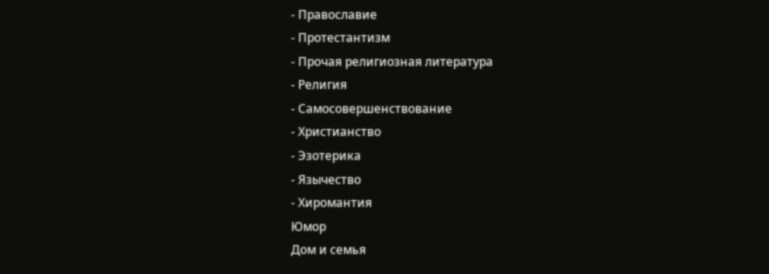- Православие
- Протестантизм
- Прочая религиозная литература
- Религия
- Самосовершенствование
- Христианство
- Эзотерика
- Язычество
- Хиромантия
Юмор
Дом и семья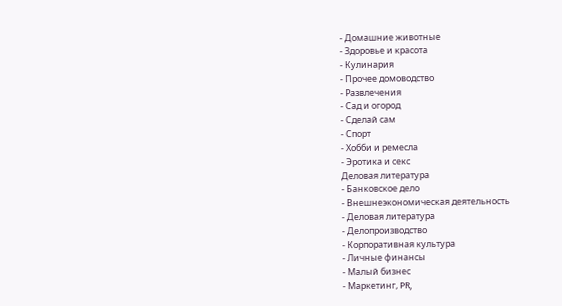- Домашние животные
- Здоровье и красота
- Кулинария
- Прочее домоводство
- Развлечения
- Сад и огород
- Сделай сам
- Спорт
- Хобби и ремесла
- Эротика и секс
Деловая литература
- Банковское дело
- Внешнеэкономическая деятельность
- Деловая литература
- Делопроизводство
- Корпоративная культура
- Личные финансы
- Малый бизнес
- Маркетинг, PR,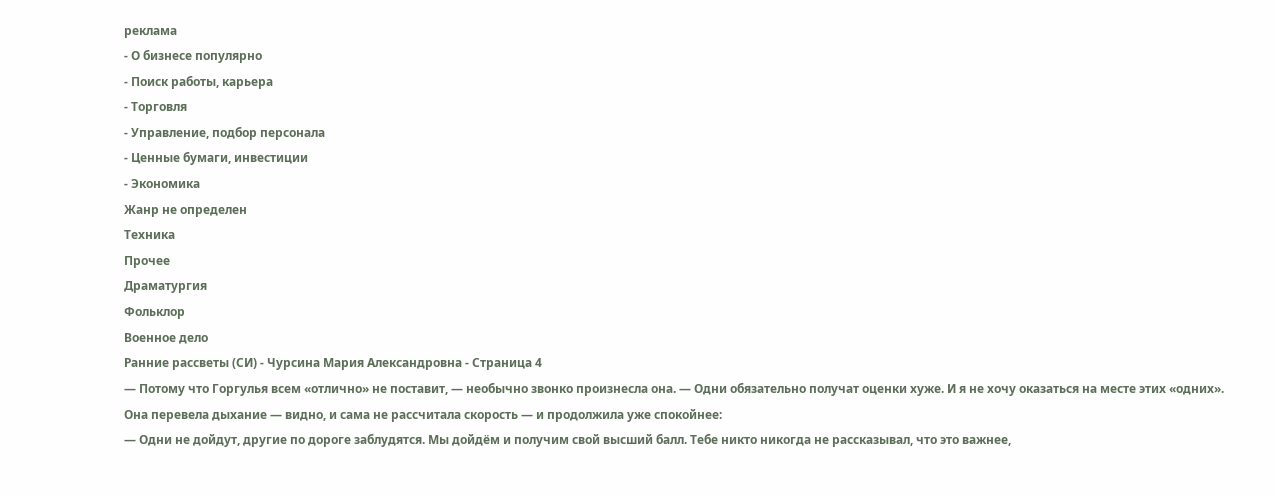реклама
- О бизнесе популярно
- Поиск работы, карьера
- Торговля
- Управление, подбор персонала
- Ценные бумаги, инвестиции
- Экономика
Жанр не определен
Техника
Прочее
Драматургия
Фольклор
Военное дело
Ранние рассветы (СИ) - Чурсина Мария Александровна - Страница 4
— Потому что Горгулья всем «отлично» не поставит, — необычно звонко произнесла она. — Одни обязательно получат оценки хуже. И я не хочу оказаться на месте этих «одних».
Она перевела дыхание — видно, и сама не рассчитала скорость — и продолжила уже спокойнее:
— Одни не дойдут, другие по дороге заблудятся. Мы дойдём и получим свой высший балл. Тебе никто никогда не рассказывал, что это важнее,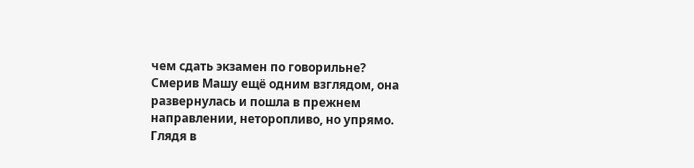чем сдать экзамен по говорильне?
Смерив Машу ещё одним взглядом, она развернулась и пошла в прежнем направлении, неторопливо, но упрямо. Глядя в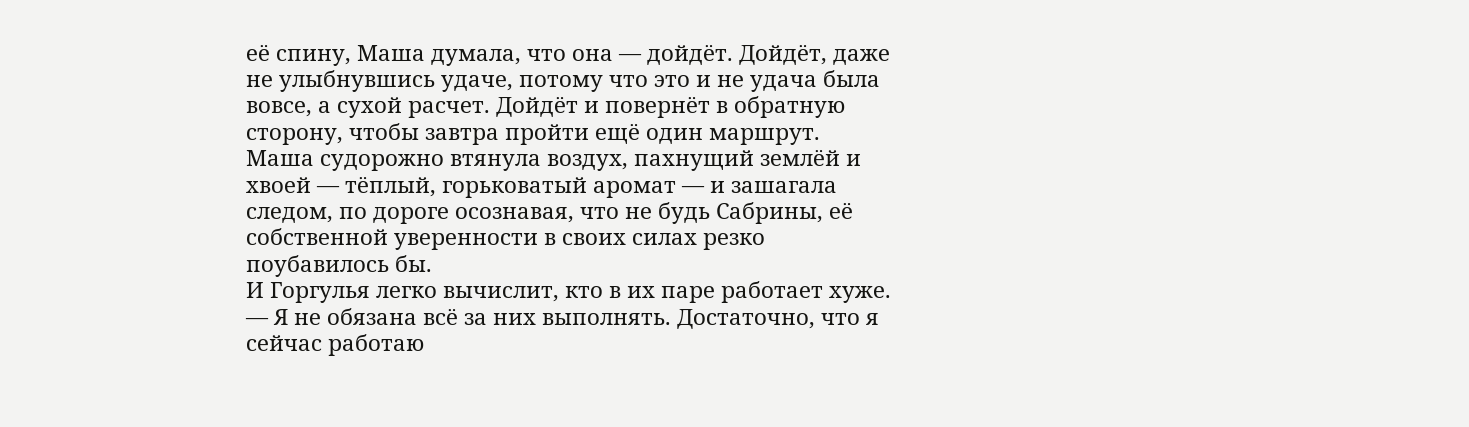её спину, Маша думала, что она — дойдёт. Дойдёт, даже не улыбнувшись удаче, потому что это и не удача была вовсе, а сухой расчет. Дойдёт и повернёт в обратную сторону, чтобы завтра пройти ещё один маршрут.
Маша судорожно втянула воздух, пахнущий землёй и хвоей — тёплый, горьковатый аромат — и зашагала следом, по дороге осознавая, что не будь Сабрины, её собственной уверенности в своих силах резко поубавилось бы.
И Горгулья легко вычислит, кто в их паре работает хуже.
— Я не обязана всё за них выполнять. Достаточно, что я сейчас работаю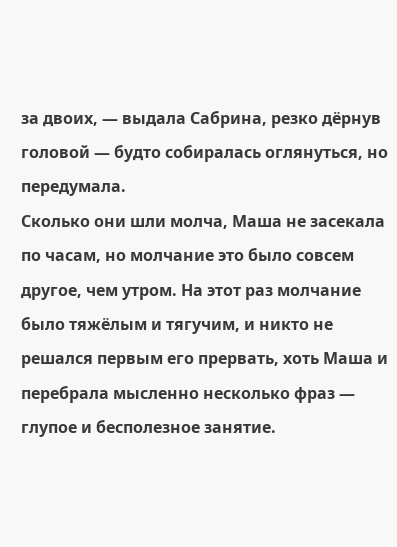за двоих, — выдала Сабрина, резко дёрнув головой — будто собиралась оглянуться, но передумала.
Сколько они шли молча, Маша не засекала по часам, но молчание это было совсем другое, чем утром. На этот раз молчание было тяжёлым и тягучим, и никто не решался первым его прервать, хоть Маша и перебрала мысленно несколько фраз — глупое и бесполезное занятие.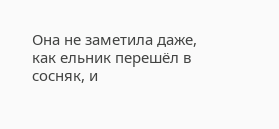Она не заметила даже, как ельник перешёл в сосняк, и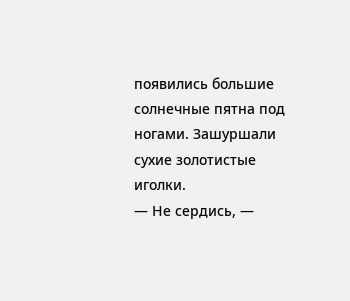появились большие солнечные пятна под ногами. Зашуршали сухие золотистые иголки.
— Не сердись, —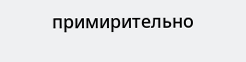примирительно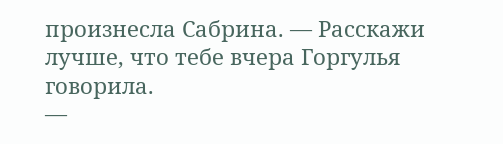произнесла Сабрина. — Расскажи лучше, что тебе вчера Горгулья говорила.
—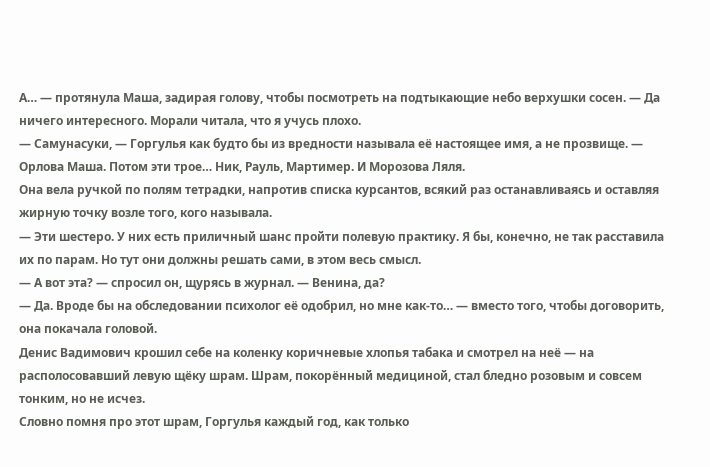А… — протянула Маша, задирая голову, чтобы посмотреть на подтыкающие небо верхушки сосен. — Да ничего интересного. Морали читала, что я учусь плохо.
— Самунасуки, — Горгулья как будто бы из вредности называла её настоящее имя, а не прозвище. — Орлова Маша. Потом эти трое… Ник, Рауль, Мартимер. И Морозова Ляля.
Она вела ручкой по полям тетрадки, напротив списка курсантов, всякий раз останавливаясь и оставляя жирную точку возле того, кого называла.
— Эти шестеро. У них есть приличный шанс пройти полевую практику. Я бы, конечно, не так расставила их по парам. Но тут они должны решать сами, в этом весь смысл.
— А вот эта? — спросил он, щурясь в журнал. — Венина, да?
— Да. Вроде бы на обследовании психолог её одобрил, но мне как-то… — вместо того, чтобы договорить, она покачала головой.
Денис Вадимович крошил себе на коленку коричневые хлопья табака и смотрел на неё — на располосовавший левую щёку шрам. Шрам, покорённый медициной, стал бледно розовым и совсем тонким, но не исчез.
Словно помня про этот шрам, Горгулья каждый год, как только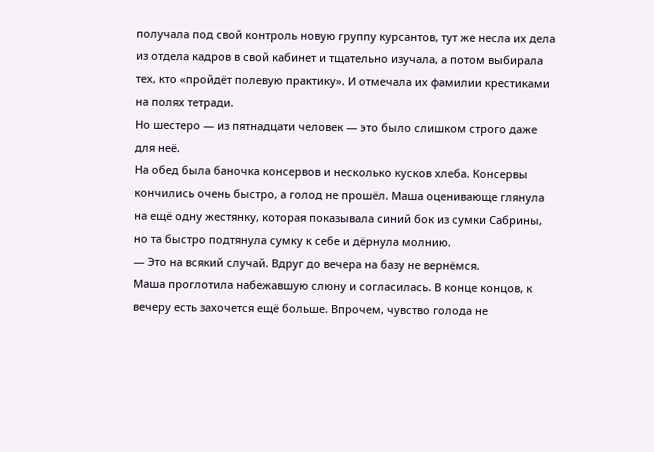получала под свой контроль новую группу курсантов, тут же несла их дела из отдела кадров в свой кабинет и тщательно изучала, а потом выбирала тех, кто «пройдёт полевую практику». И отмечала их фамилии крестиками на полях тетради.
Но шестеро — из пятнадцати человек — это было слишком строго даже для неё.
На обед была баночка консервов и несколько кусков хлеба. Консервы кончились очень быстро, а голод не прошёл. Маша оценивающе глянула на ещё одну жестянку, которая показывала синий бок из сумки Сабрины, но та быстро подтянула сумку к себе и дёрнула молнию.
— Это на всякий случай. Вдруг до вечера на базу не вернёмся.
Маша проглотила набежавшую слюну и согласилась. В конце концов, к вечеру есть захочется ещё больше. Впрочем, чувство голода не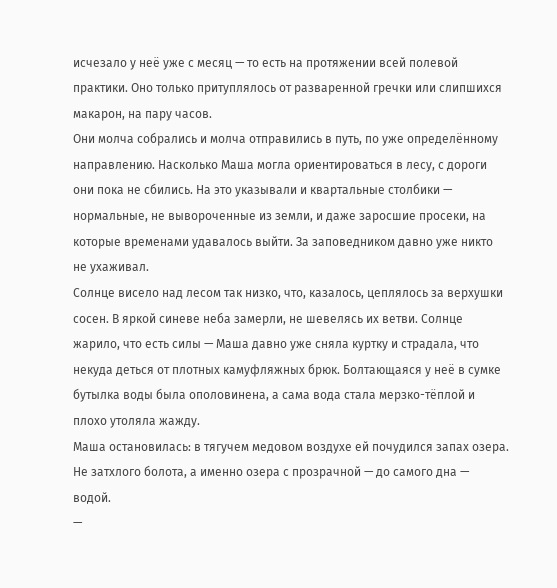исчезало у неё уже с месяц — то есть на протяжении всей полевой практики. Оно только притуплялось от разваренной гречки или слипшихся макарон, на пару часов.
Они молча собрались и молча отправились в путь, по уже определённому направлению. Насколько Маша могла ориентироваться в лесу, с дороги они пока не сбились. На это указывали и квартальные столбики — нормальные, не вывороченные из земли, и даже заросшие просеки, на которые временами удавалось выйти. За заповедником давно уже никто не ухаживал.
Солнце висело над лесом так низко, что, казалось, цеплялось за верхушки сосен. В яркой синеве неба замерли, не шевелясь их ветви. Солнце жарило, что есть силы — Маша давно уже сняла куртку и страдала, что некуда деться от плотных камуфляжных брюк. Болтающаяся у неё в сумке бутылка воды была ополовинена, а сама вода стала мерзко-тёплой и плохо утоляла жажду.
Маша остановилась: в тягучем медовом воздухе ей почудился запах озера. Не затхлого болота, а именно озера с прозрачной — до самого дна — водой.
—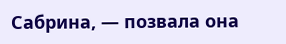Сабрина, — позвала она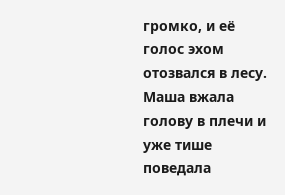громко, и её голос эхом отозвался в лесу. Маша вжала голову в плечи и уже тише поведала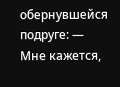обернувшейся подруге: — Мне кажется,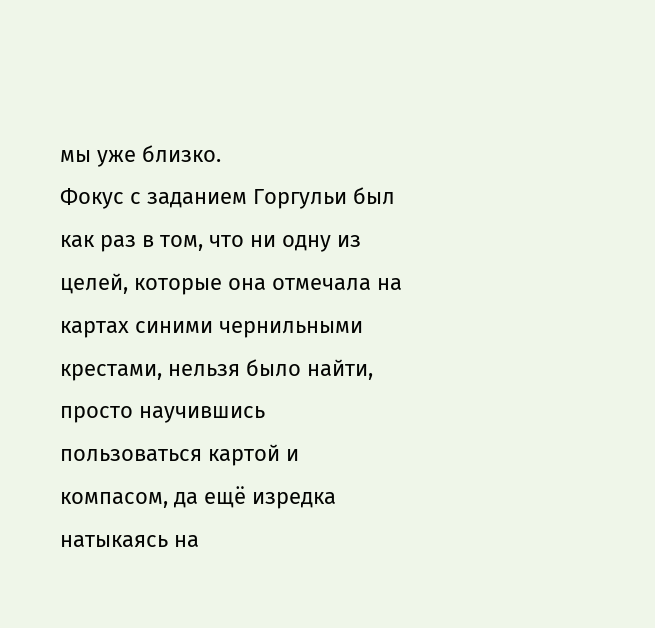мы уже близко.
Фокус с заданием Горгульи был как раз в том, что ни одну из целей, которые она отмечала на картах синими чернильными крестами, нельзя было найти, просто научившись пользоваться картой и компасом, да ещё изредка натыкаясь на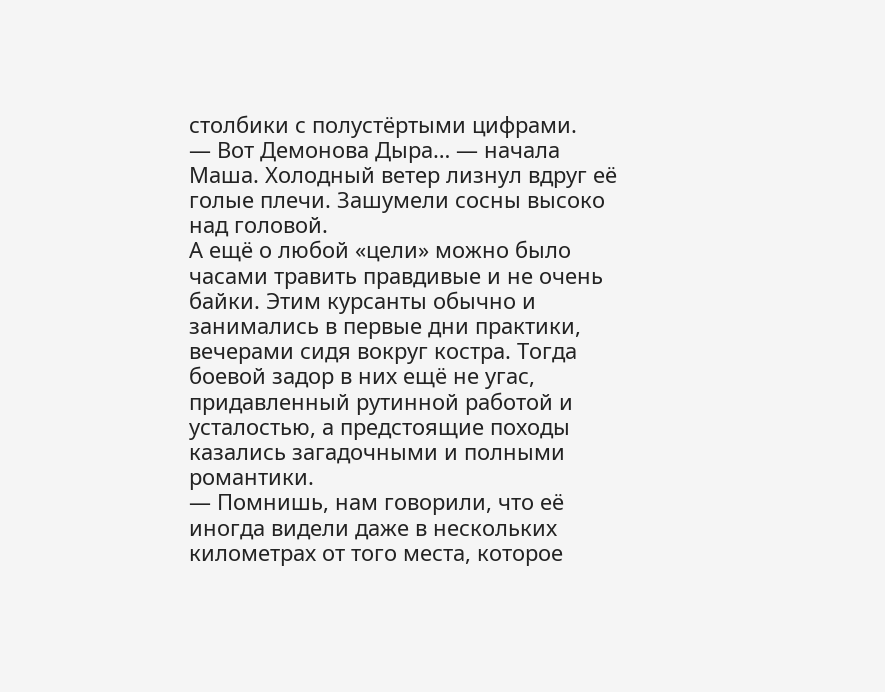столбики с полустёртыми цифрами.
— Вот Демонова Дыра… — начала Маша. Холодный ветер лизнул вдруг её голые плечи. Зашумели сосны высоко над головой.
А ещё о любой «цели» можно было часами травить правдивые и не очень байки. Этим курсанты обычно и занимались в первые дни практики, вечерами сидя вокруг костра. Тогда боевой задор в них ещё не угас, придавленный рутинной работой и усталостью, а предстоящие походы казались загадочными и полными романтики.
— Помнишь, нам говорили, что её иногда видели даже в нескольких километрах от того места, которое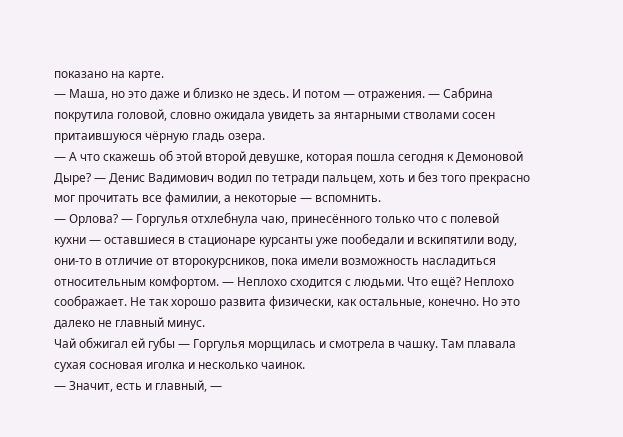показано на карте.
— Маша, но это даже и близко не здесь. И потом — отражения. — Сабрина покрутила головой, словно ожидала увидеть за янтарными стволами сосен притаившуюся чёрную гладь озера.
— А что скажешь об этой второй девушке, которая пошла сегодня к Демоновой Дыре? — Денис Вадимович водил по тетради пальцем, хоть и без того прекрасно мог прочитать все фамилии, а некоторые — вспомнить.
— Орлова? — Горгулья отхлебнула чаю, принесённого только что с полевой кухни — оставшиеся в стационаре курсанты уже пообедали и вскипятили воду, они-то в отличие от второкурсников, пока имели возможность насладиться относительным комфортом. — Неплохо сходится с людьми. Что ещё? Неплохо соображает. Не так хорошо развита физически, как остальные, конечно. Но это далеко не главный минус.
Чай обжигал ей губы — Горгулья морщилась и смотрела в чашку. Там плавала сухая сосновая иголка и несколько чаинок.
— Значит, есть и главный, —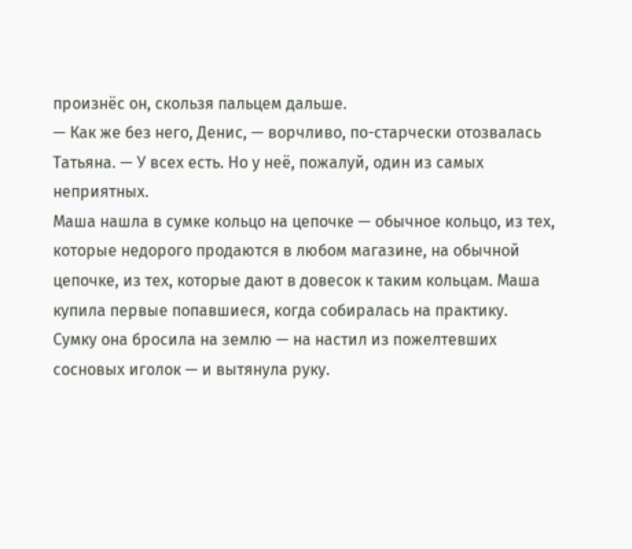произнёс он, скользя пальцем дальше.
— Как же без него, Денис, — ворчливо, по-старчески отозвалась Татьяна. — У всех есть. Но у неё, пожалуй, один из самых неприятных.
Маша нашла в сумке кольцо на цепочке — обычное кольцо, из тех, которые недорого продаются в любом магазине, на обычной цепочке, из тех, которые дают в довесок к таким кольцам. Маша купила первые попавшиеся, когда собиралась на практику.
Сумку она бросила на землю — на настил из пожелтевших сосновых иголок — и вытянула руку.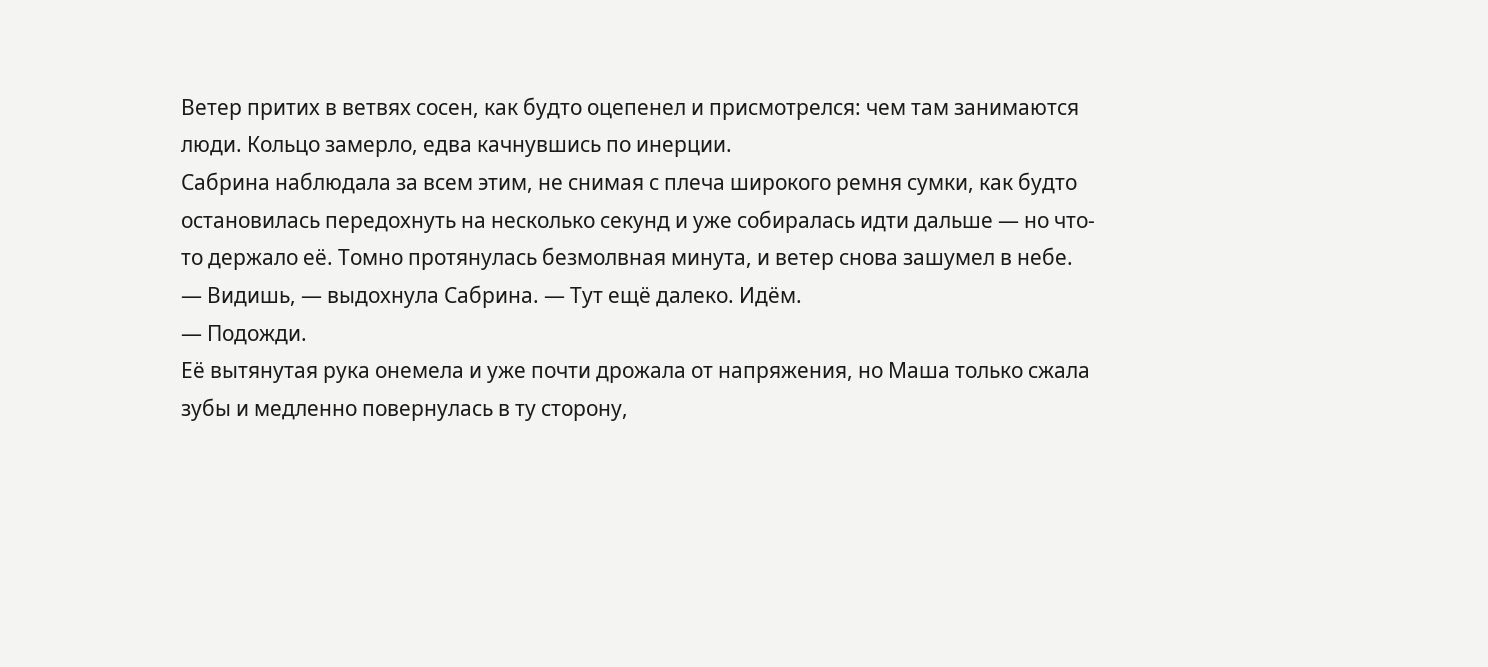Ветер притих в ветвях сосен, как будто оцепенел и присмотрелся: чем там занимаются люди. Кольцо замерло, едва качнувшись по инерции.
Сабрина наблюдала за всем этим, не снимая с плеча широкого ремня сумки, как будто остановилась передохнуть на несколько секунд и уже собиралась идти дальше — но что-то держало её. Томно протянулась безмолвная минута, и ветер снова зашумел в небе.
— Видишь, — выдохнула Сабрина. — Тут ещё далеко. Идём.
— Подожди.
Её вытянутая рука онемела и уже почти дрожала от напряжения, но Маша только сжала зубы и медленно повернулась в ту сторону,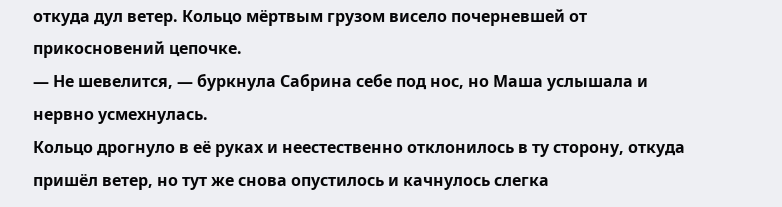откуда дул ветер. Кольцо мёртвым грузом висело почерневшей от прикосновений цепочке.
— Не шевелится, — буркнула Сабрина себе под нос, но Маша услышала и нервно усмехнулась.
Кольцо дрогнуло в её руках и неестественно отклонилось в ту сторону, откуда пришёл ветер, но тут же снова опустилось и качнулось слегка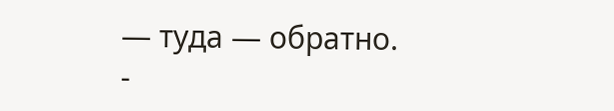— туда — обратно.
-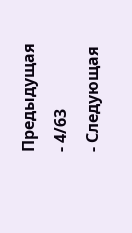Предыдущая
- 4/63
- Следующая